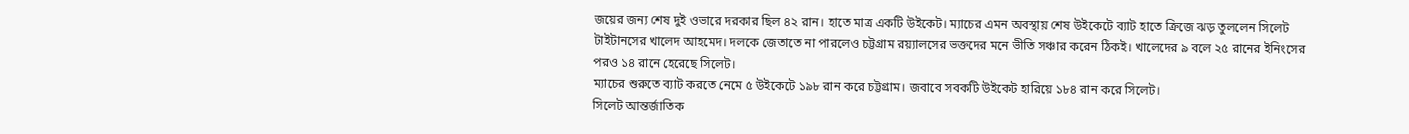জয়ের জন্য শেষ দুই ওভারে দরকার ছিল ৪২ রান। হাতে মাত্র একটি উইকেট। ম্যাচের এমন অবস্থায় শেষ উইকেটে ব্যাট হাতে ক্রিজে ঝড় তুললেন সিলেট টাইটানসের খালেদ আহমেদ। দলকে জেতাতে না পারলেও চট্টগ্রাম রয়্যালসের ভক্তদের মনে ভীতি সঞ্চার করেন ঠিকই। খালেদের ৯ বলে ২৫ রানের ইনিংসের পরও ১৪ রানে হেরেছে সিলেট।
ম্যাচের শুরুতে ব্যাট করতে নেমে ৫ উইকেটে ১৯৮ রান করে চট্টগ্রাম। জবাবে সবকটি উইকেট হারিয়ে ১৮৪ রান করে সিলেট।
সিলেট আন্তর্জাতিক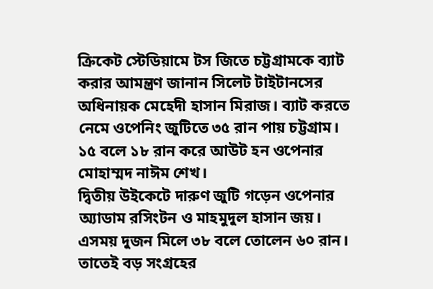ক্রিকেট স্টেডিয়ামে টস জিতে চট্টগ্রামকে ব্যাট করার আমন্ত্রণ জানান সিলেট টাইটানসের অধিনায়ক মেহেদী হাসান মিরাজ। ব্যাট করতে নেমে ওপেনিং জুটিতে ৩৫ রান পায় চট্টগ্রাম। ১৫ বলে ১৮ রান করে আউট হন ওপেনার মোহাম্মদ নাঈম শেখ।
দ্বিতীয় উইকেটে দারুণ জুটি গড়েন ওপেনার অ্যাডাম রসিংটন ও মাহমুদুল হাসান জয়। এসময় দুজন মিলে ৩৮ বলে তোলেন ৬০ রান। তাতেই বড় সংগ্রহের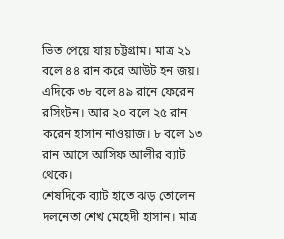ভিত পেয়ে যায় চট্টগ্রাম। মাত্র ২১ বলে ৪৪ রান করে আউট হন জয়। এদিকে ৩৮ বলে ৪৯ রানে ফেরেন রসিংটন। আর ২০ বলে ২৫ রান করেন হাসান নাওয়াজ। ৮ বলে ১৩ রান আসে আসিফ আলীর ব্যাট থেকে।
শেষদিকে ব্যাট হাতে ঝড় তোলেন দলনেতা শেখ মেহেদী হাসান। মাত্র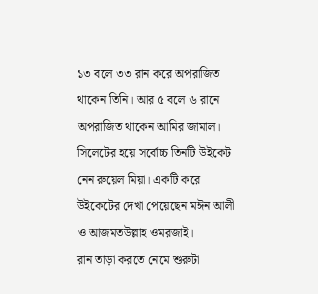১৩ বলে ৩৩ রান করে অপরাজিত থাকেন তিনি। আর ৫ বলে ৬ রানে অপরাজিত থাকেন আমির জামাল।
সিলেটের হয়ে সর্বোচ্চ তিনটি উইকেট নেন রুয়েল মিয়া। একটি করে উইকেটের দেখা পেয়েছেন মঈন আলী ও আজমতউল্লাহ ওমরজাই।
রান তাড়া করতে নেমে শুরুটা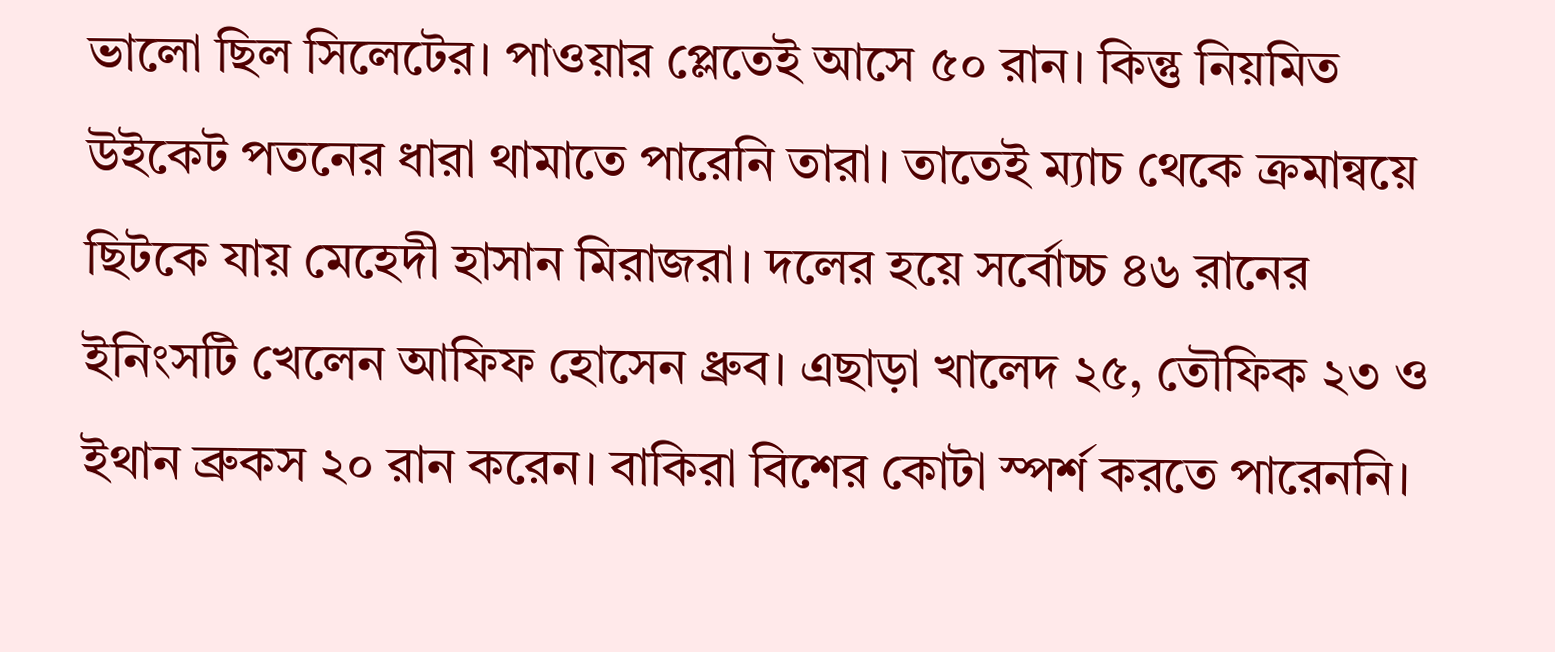ভালো ছিল সিলেটের। পাওয়ার প্লেতেই আসে ৫০ রান। কিন্তু নিয়মিত উইকেট পতনের ধারা থামাতে পারেনি তারা। তাতেই ম্যাচ থেকে ক্রমান্বয়ে ছিটকে যায় মেহেদী হাসান মিরাজরা। দলের হয়ে সর্বোচ্চ ৪৬ রানের ইনিংসটি খেলেন আফিফ হোসেন ধ্রুব। এছাড়া খালেদ ২৫, তৌফিক ২৩ ও ইথান ব্রুকস ২০ রান করেন। বাকিরা বিশের কোটা স্পর্শ করতে পারেননি।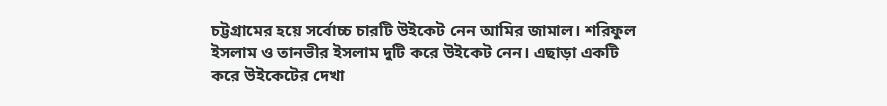চট্টগ্রামের হয়ে সর্বোচ্চ চারটি উইকেট নেন আমির জামাল। শরিফুল ইসলাম ও তানভীর ইসলাম দুটি করে উইকেট নেন। এছাড়া একটি করে উইকেটের দেখা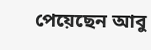পেয়েছেন আবু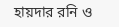হায়দার রনি ও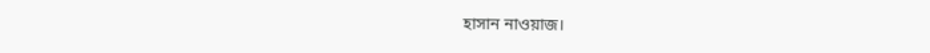হাসান নাওয়াজ।